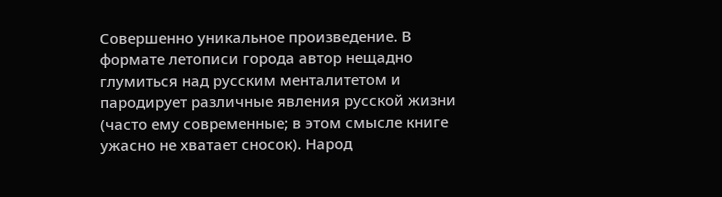Совершенно уникальное произведение. В формате летописи города автор нещадно глумиться над русским менталитетом и пародирует различные явления русской жизни (часто ему современные; в этом смысле книге ужасно не хватает сносок). Народ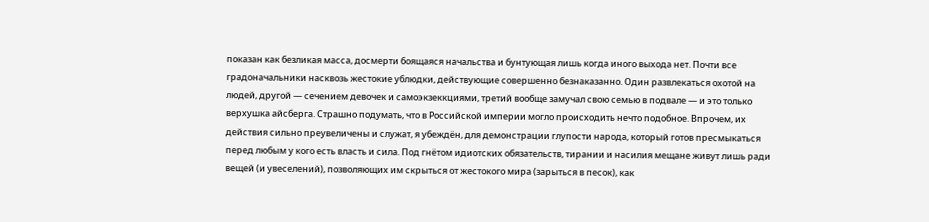показан как безликая масса, досмерти боящаяся начальства и бунтующая лишь когда иного выхода нет. Почти все градоначальники насквозь жестокие ублюдки, действующие совершенно безнаказанно. Один развлекаться охотой на людей, другой — сечением девочек и самоэкзеккциями, третий вообще замучал свою семью в подвале — и это только верхушка айсберга. Страшно подумать, что в Российской империи могло происходить нечто подобное. Впрочем, их действия сильно преувеличены и служат, я убеждён, для демонстрации глупости народа, который готов пресмыкаться перед любым у кого есть власть и сила. Под гнётом идиотских обязательств, тирании и насилия мещане живут лишь ради вещей (и увеселений), позволяющих им скрыться от жестокого мира (зарыться в песок), как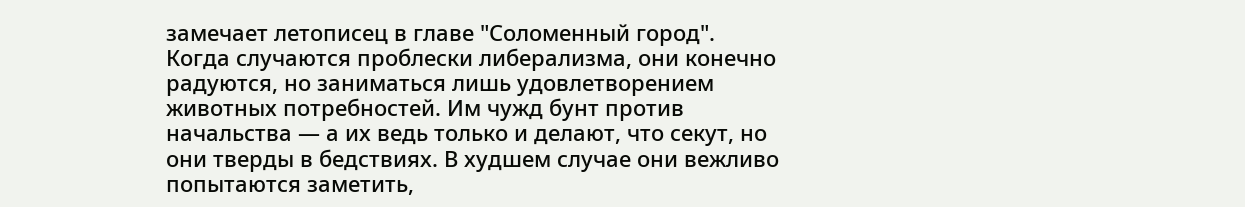замечает летописец в главе "Соломенный город". Когда случаются проблески либерализма, они конечно радуются, но заниматься лишь удовлетворением животных потребностей. Им чужд бунт против начальства — а их ведь только и делают, что секут, но они тверды в бедствиях. В худшем случае они вежливо попытаются заметить,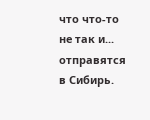что что-то не так и... отправятся в Сибирь.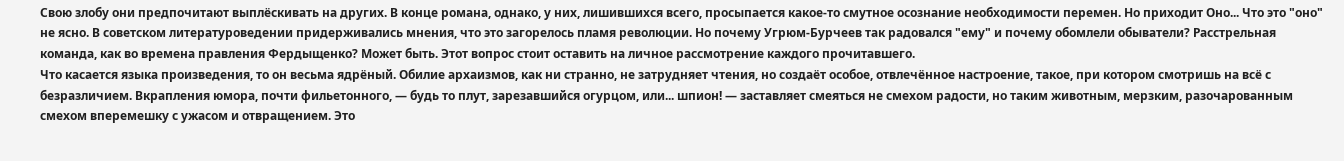Свою злобу они предпочитают выплёскивать на других. В конце романа, однако, у них, лишившихся всего, просыпается какое-то смутное осознание необходимости перемен. Но приходит Оно... Что это "оно" не ясно. В советском литературоведении придерживались мнения, что это загорелось пламя революции. Но почему Угрюм-Бурчеев так радовался "ему" и почему обомлели обыватели? Расстрельная команда, как во времена правления Фердыщенко? Может быть. Этот вопрос стоит оставить на личное рассмотрение каждого прочитавшего.
Что касается языка произведения, то он весьма ядрёный. Обилие архаизмов, как ни странно, не затрудняет чтения, но создаёт особое, отвлечённое настроение, такое, при котором смотришь на всё с безразличием. Вкрапления юмора, почти фильетонного, — будь то плут, зарезавшийся огурцом, или... шпион! — заставляет смеяться не смехом радости, но таким животным, мерзким, разочарованным смехом вперемешку с ужасом и отвращением. Это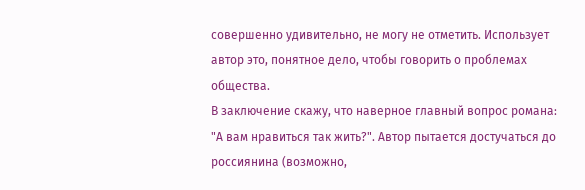совершенно удивительно, не могу не отметить. Использует автор это, понятное дело, чтобы говорить о проблемах общества.
В заключение скажу, что наверное главный вопрос романа: "А вам нравиться так жить?". Автор пытается достучаться до россиянина (возможно,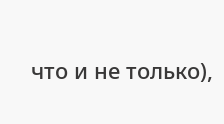что и не только),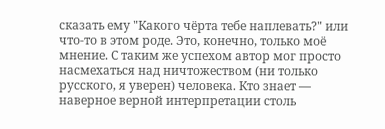сказать ему "Какого чёрта тебе наплевать?" или что-то в этом роде. Это, конечно, только моё мнение. С таким же успехом автор мог просто насмехаться над ничтожеством (ни только русского, я уверен) человека. Кто знает — наверное верной интерпретации столь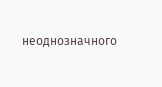неоднозначного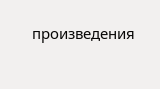произведения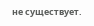не существует.